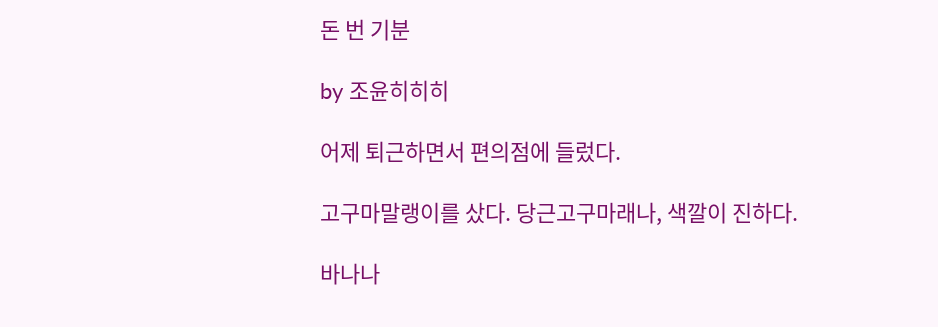돈 번 기분

by 조윤히히히

어제 퇴근하면서 편의점에 들렀다.

고구마말랭이를 샀다. 당근고구마래나, 색깔이 진하다.

바나나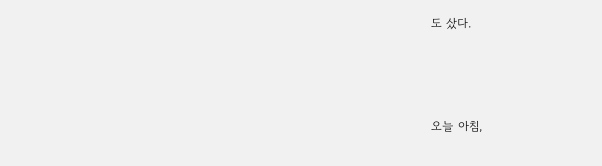도 샀다.



오늘 아침,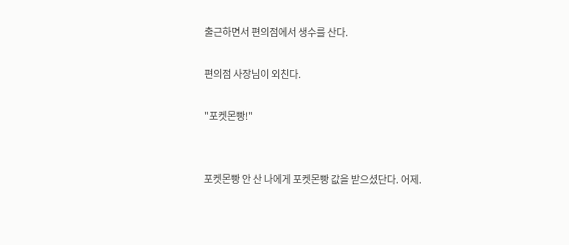출근하면서 편의점에서 생수를 산다.

편의점 사장님이 외친다.

"포켓몬빵!"


포켓몬빵 안 산 나에게 포켓몬빵 값을 받으셨단다. 어제.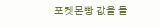포켓몬빵 값을 돌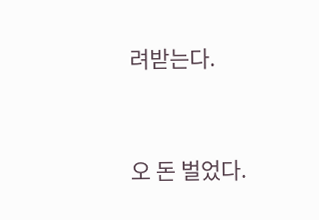려받는다.


오 돈 벌었다.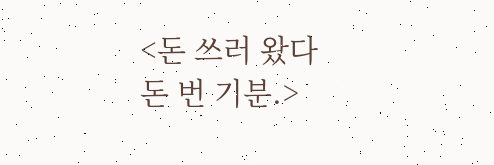<돈 쓰러 왔다 돈 번 기분.>